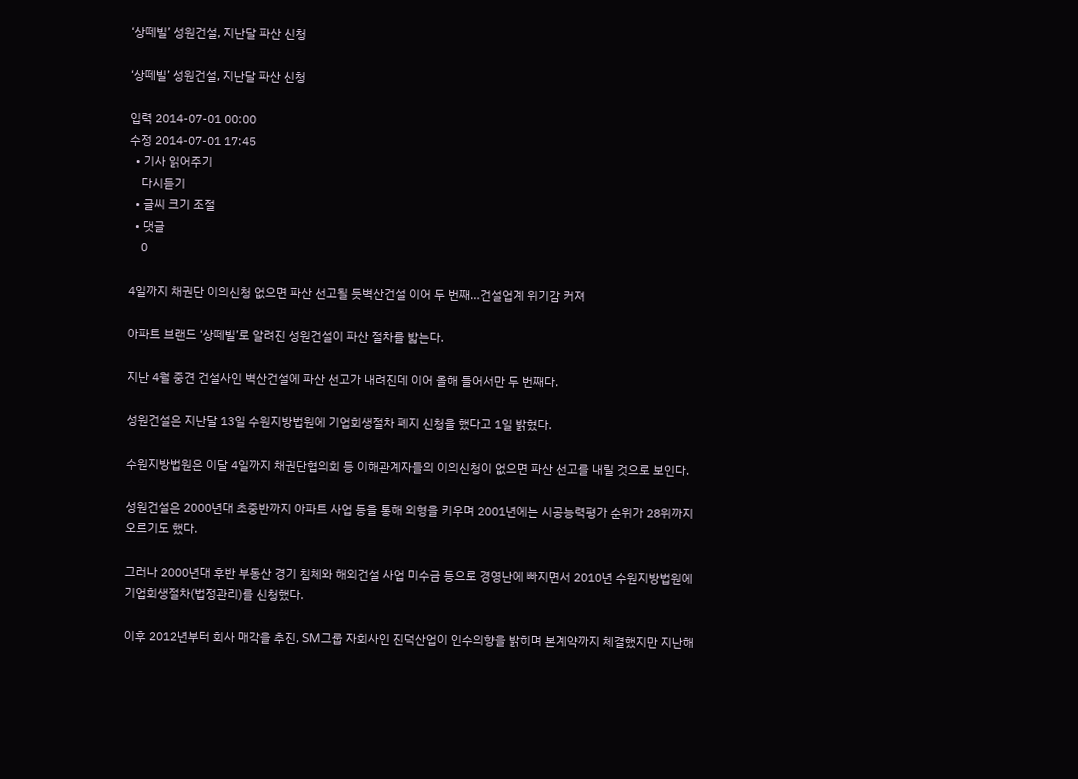‘상떼빌’ 성원건설, 지난달 파산 신청

‘상떼빌’ 성원건설, 지난달 파산 신청

입력 2014-07-01 00:00
수정 2014-07-01 17:45
  • 기사 읽어주기
    다시듣기
  • 글씨 크기 조절
  • 댓글
    0

4일까지 채권단 이의신청 없으면 파산 선고될 듯벽산건설 이어 두 번째…건설업계 위기감 커져

아파트 브랜드 ‘상떼빌’로 알려진 성원건설이 파산 절차를 밟는다.

지난 4월 중견 건설사인 벽산건설에 파산 선고가 내려진데 이어 올해 들어서만 두 번째다.

성원건설은 지난달 13일 수원지방법원에 기업회생절차 폐지 신청을 했다고 1일 밝혔다.

수원지방법원은 이달 4일까지 채권단협의회 등 이해관계자들의 이의신청이 없으면 파산 선고를 내릴 것으로 보인다.

성원건설은 2000년대 초중반까지 아파트 사업 등을 통해 외형을 키우며 2001년에는 시공능력평가 순위가 28위까지 오르기도 했다.

그러나 2000년대 후반 부동산 경기 침체와 해외건설 사업 미수금 등으로 경영난에 빠지면서 2010년 수원지방법원에 기업회생절차(법정관리)를 신청했다.

이후 2012년부터 회사 매각을 추진, SM그룹 자회사인 진덕산업이 인수의향을 밝히며 본계약까지 체결했지만 지난해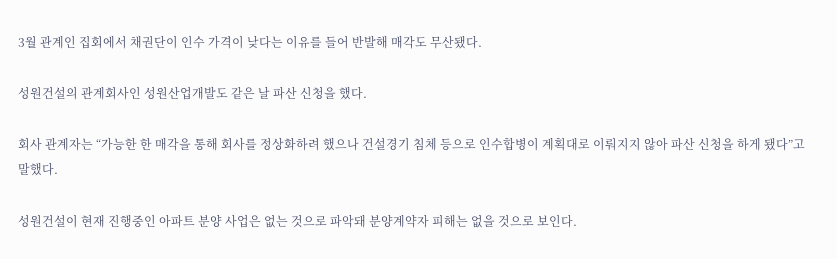3월 관계인 집회에서 채권단이 인수 가격이 낮다는 이유를 들어 반발해 매각도 무산됐다.

성원건설의 관계회사인 성원산업개발도 같은 날 파산 신청을 했다.

회사 관계자는 “가능한 한 매각을 통해 회사를 정상화하려 했으나 건설경기 침체 등으로 인수합병이 계획대로 이뤄지지 않아 파산 신청을 하게 됐다”고 말했다.

성원건설이 현재 진행중인 아파트 분양 사업은 없는 것으로 파악돼 분양계약자 피해는 없을 것으로 보인다.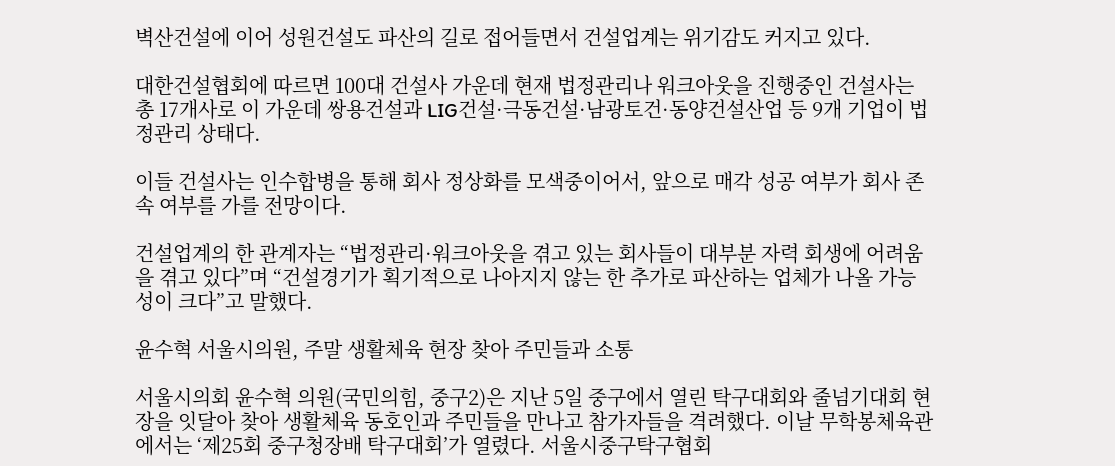벽산건설에 이어 성원건설도 파산의 길로 접어들면서 건설업계는 위기감도 커지고 있다.

대한건설협회에 따르면 100대 건설사 가운데 현재 법정관리나 워크아웃을 진행중인 건설사는 총 17개사로 이 가운데 쌍용건설과 LIG건설·극동건설·남광토건·동양건설산업 등 9개 기업이 법정관리 상태다.

이들 건설사는 인수합병을 통해 회사 정상화를 모색중이어서, 앞으로 매각 성공 여부가 회사 존속 여부를 가를 전망이다.

건설업계의 한 관계자는 “법정관리·워크아웃을 겪고 있는 회사들이 대부분 자력 회생에 어려움을 겪고 있다”며 “건설경기가 획기적으로 나아지지 않는 한 추가로 파산하는 업체가 나올 가능성이 크다”고 말했다.

윤수혁 서울시의원, 주말 생활체육 현장 찾아 주민들과 소통

서울시의회 윤수혁 의원(국민의힘, 중구2)은 지난 5일 중구에서 열린 탁구대회와 줄넘기대회 현장을 잇달아 찾아 생활체육 동호인과 주민들을 만나고 참가자들을 격려했다. 이날 무학봉체육관에서는 ‘제25회 중구청장배 탁구대회’가 열렸다. 서울시중구탁구협회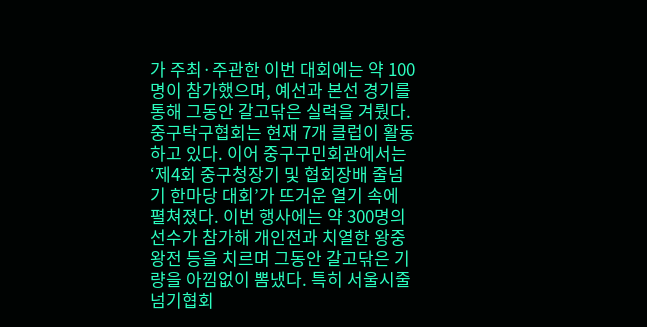가 주최·주관한 이번 대회에는 약 100명이 참가했으며, 예선과 본선 경기를 통해 그동안 갈고닦은 실력을 겨뤘다. 중구탁구협회는 현재 7개 클럽이 활동하고 있다. 이어 중구구민회관에서는 ‘제4회 중구청장기 및 협회장배 줄넘기 한마당 대회’가 뜨거운 열기 속에 펼쳐졌다. 이번 행사에는 약 300명의 선수가 참가해 개인전과 치열한 왕중왕전 등을 치르며 그동안 갈고닦은 기량을 아낌없이 뽐냈다. 특히 서울시줄넘기협회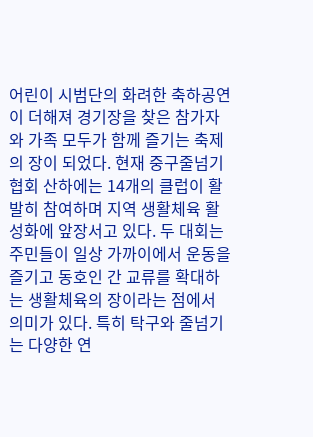어린이 시범단의 화려한 축하공연이 더해져 경기장을 찾은 참가자와 가족 모두가 함께 즐기는 축제의 장이 되었다. 현재 중구줄넘기협회 산하에는 14개의 클럽이 활발히 참여하며 지역 생활체육 활성화에 앞장서고 있다. 두 대회는 주민들이 일상 가까이에서 운동을 즐기고 동호인 간 교류를 확대하는 생활체육의 장이라는 점에서 의미가 있다. 특히 탁구와 줄넘기는 다양한 연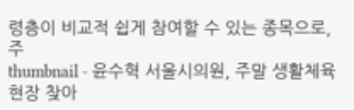령층이 비교적 쉽게 참여할 수 있는 종목으로, 주
thumbnail - 윤수혁 서울시의원, 주말 생활체육 현장 찾아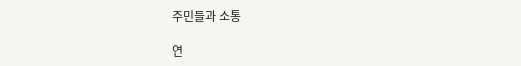주민들과 소통

연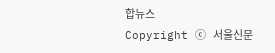합뉴스
Copyright ⓒ 서울신문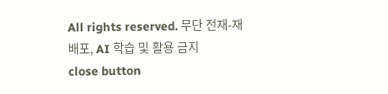All rights reserved. 무단 전재-재배포, AI 학습 및 활용 금지
close button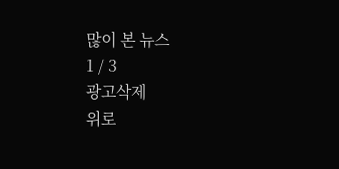많이 본 뉴스
1 / 3
광고삭제
위로